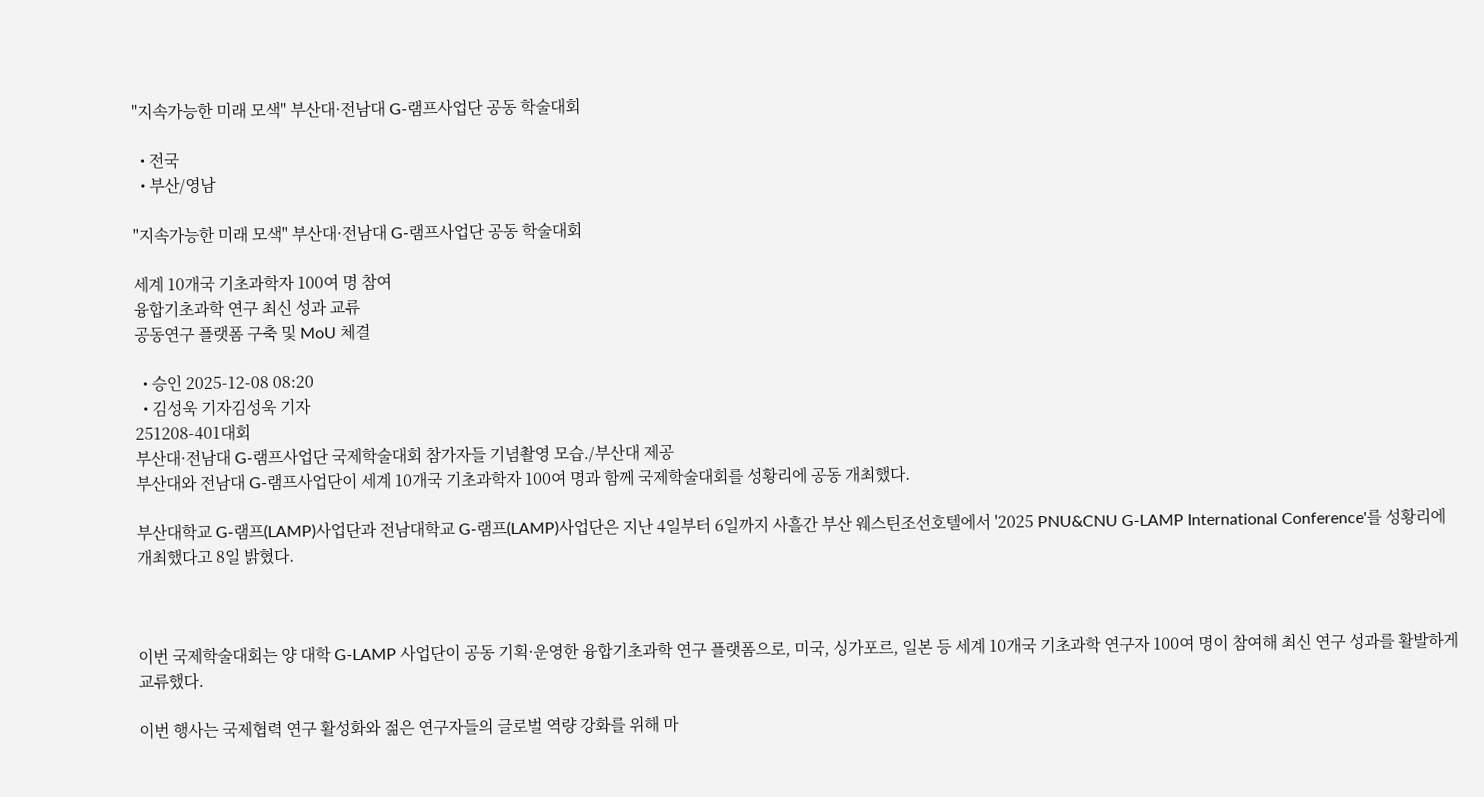"지속가능한 미래 모색" 부산대·전남대 G-램프사업단 공동 학술대회

  • 전국
  • 부산/영남

"지속가능한 미래 모색" 부산대·전남대 G-램프사업단 공동 학술대회

세계 10개국 기초과학자 100여 명 참여
융합기초과학 연구 최신 성과 교류
공동연구 플랫폼 구축 및 MoU 체결

  • 승인 2025-12-08 08:20
  • 김성욱 기자김성욱 기자
251208-401대회
부산대·전남대 G-램프사업단 국제학술대회 참가자들 기념촬영 모습./부산대 제공
부산대와 전남대 G-램프사업단이 세계 10개국 기초과학자 100여 명과 함께 국제학술대회를 성황리에 공동 개최했다.

부산대학교 G-램프(LAMP)사업단과 전남대학교 G-램프(LAMP)사업단은 지난 4일부터 6일까지 사흘간 부산 웨스틴조선호텔에서 '2025 PNU&CNU G-LAMP International Conference'를 성황리에 개최했다고 8일 밝혔다.



이번 국제학술대회는 양 대학 G-LAMP 사업단이 공동 기획·운영한 융합기초과학 연구 플랫폼으로, 미국, 싱가포르, 일본 등 세계 10개국 기초과학 연구자 100여 명이 참여해 최신 연구 성과를 활발하게 교류했다.

이번 행사는 국제협력 연구 활성화와 젊은 연구자들의 글로벌 역량 강화를 위해 마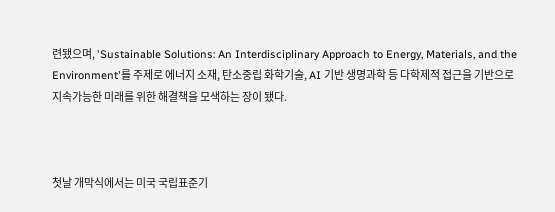련됐으며, 'Sustainable Solutions: An Interdisciplinary Approach to Energy, Materials, and the Environment'를 주제로 에너지 소재, 탄소중립 화학기술, AI 기반 생명과학 등 다학제적 접근을 기반으로 지속가능한 미래를 위한 해결책을 모색하는 장이 됐다.



첫날 개막식에서는 미국 국립표준기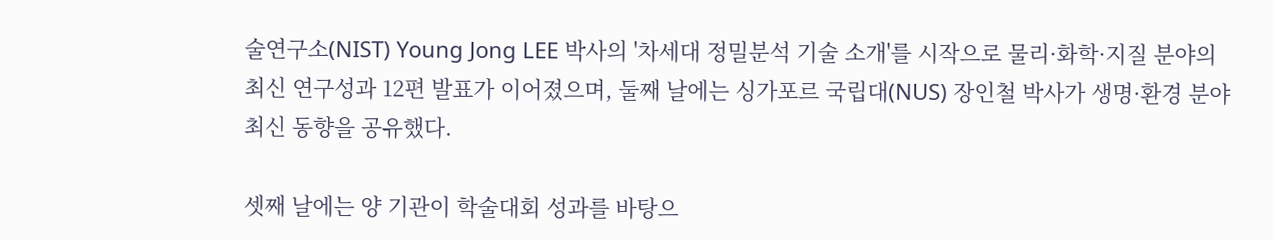술연구소(NIST) Young Jong LEE 박사의 '차세대 정밀분석 기술 소개'를 시작으로 물리·화학·지질 분야의 최신 연구성과 12편 발표가 이어졌으며, 둘째 날에는 싱가포르 국립대(NUS) 장인철 박사가 생명·환경 분야 최신 동향을 공유했다.

셋째 날에는 양 기관이 학술대회 성과를 바탕으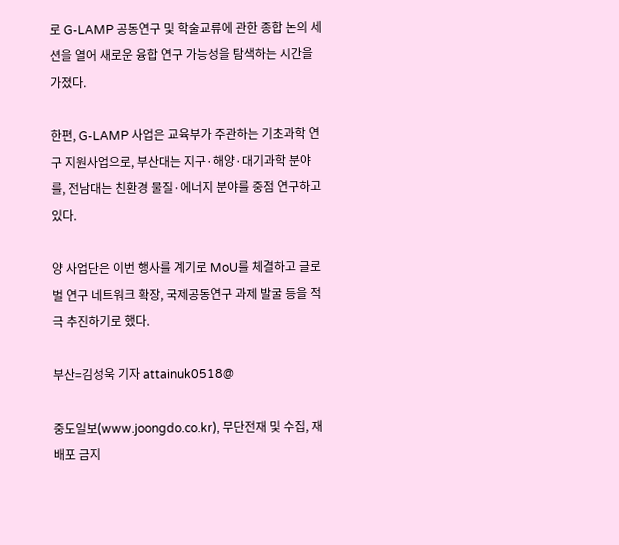로 G-LAMP 공동연구 및 학술교류에 관한 종합 논의 세션을 열어 새로운 융합 연구 가능성을 탐색하는 시간을 가졌다.

한편, G-LAMP 사업은 교육부가 주관하는 기초과학 연구 지원사업으로, 부산대는 지구·해양·대기과학 분야를, 전남대는 친환경 물질·에너지 분야를 중점 연구하고 있다.

양 사업단은 이번 행사를 계기로 MoU를 체결하고 글로벌 연구 네트워크 확장, 국제공동연구 과제 발굴 등을 적극 추진하기로 했다.

부산=김성욱 기자 attainuk0518@

중도일보(www.joongdo.co.kr), 무단전재 및 수집, 재배포 금지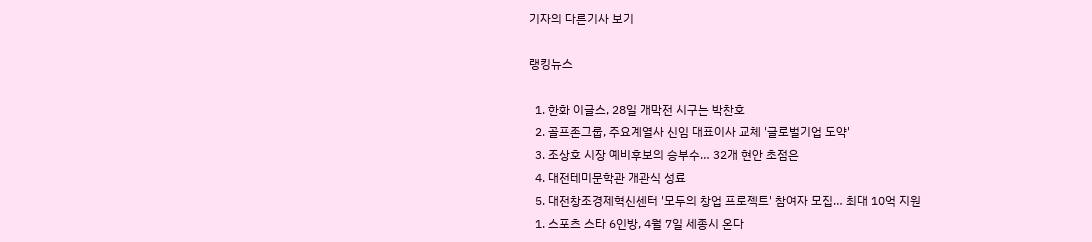기자의 다른기사 보기

랭킹뉴스

  1. 한화 이글스, 28일 개막전 시구는 박찬호
  2. 골프존그룹, 주요계열사 신임 대표이사 교체 '글로벌기업 도약'
  3. 조상호 시장 예비후보의 승부수… 32개 현안 초점은
  4. 대전테미문학관 개관식 성료
  5. 대전창조경제혁신센터 '모두의 창업 프로젝트' 참여자 모집… 최대 10억 지원
  1. 스포츠 스타 6인방, 4월 7일 세종시 온다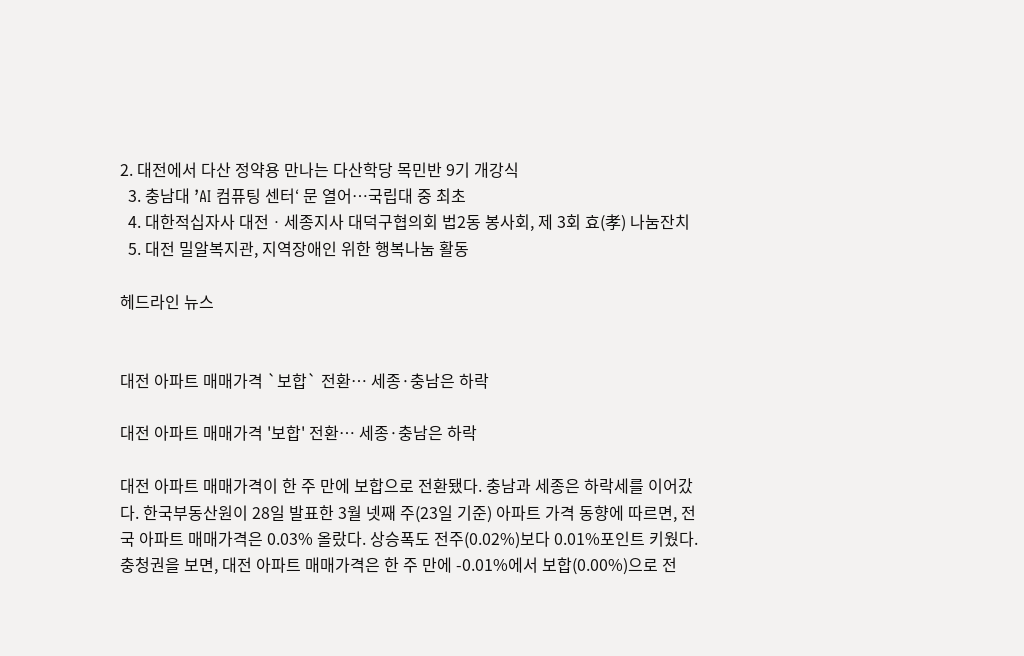2. 대전에서 다산 정약용 만나는 다산학당 목민반 9기 개강식
  3. 충남대 ’AI 컴퓨팅 센터‘ 문 열어…국립대 중 최초
  4. 대한적십자사 대전ㆍ세종지사 대덕구협의회 법2동 봉사회, 제 3회 효(孝) 나눔잔치
  5. 대전 밀알복지관, 지역장애인 위한 행복나눔 활동

헤드라인 뉴스


대전 아파트 매매가격 `보합` 전환… 세종·충남은 하락

대전 아파트 매매가격 '보합' 전환… 세종·충남은 하락

대전 아파트 매매가격이 한 주 만에 보합으로 전환됐다. 충남과 세종은 하락세를 이어갔다. 한국부동산원이 28일 발표한 3월 넷째 주(23일 기준) 아파트 가격 동향에 따르면, 전국 아파트 매매가격은 0.03% 올랐다. 상승폭도 전주(0.02%)보다 0.01%포인트 키웠다. 충청권을 보면, 대전 아파트 매매가격은 한 주 만에 -0.01%에서 보합(0.00%)으로 전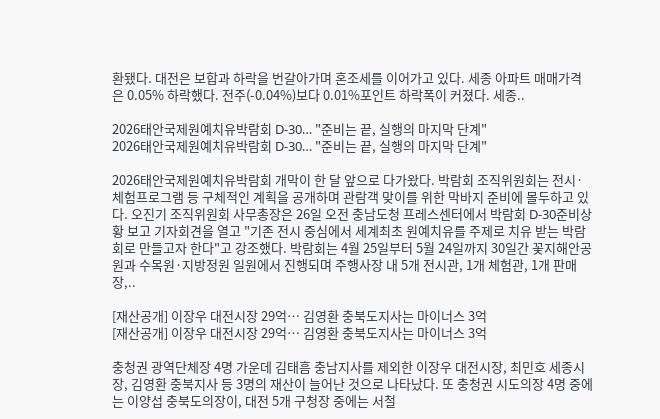환됐다. 대전은 보합과 하락을 번갈아가며 혼조세를 이어가고 있다. 세종 아파트 매매가격은 0.05% 하락했다. 전주(-0.04%)보다 0.01%포인트 하락폭이 커졌다. 세종..

2026태안국제원예치유박람회 D-30… "준비는 끝, 실행의 마지막 단계"
2026태안국제원예치유박람회 D-30… "준비는 끝, 실행의 마지막 단계"

2026태안국제원예치유박람회 개막이 한 달 앞으로 다가왔다. 박람회 조직위원회는 전시·체험프로그램 등 구체적인 계획을 공개하며 관람객 맞이를 위한 막바지 준비에 몰두하고 있다. 오진기 조직위원회 사무총장은 26일 오전 충남도청 프레스센터에서 박람회 D-30준비상황 보고 기자회견을 열고 "기존 전시 중심에서 세계최초 원예치유를 주제로 치유 받는 박람회로 만들고자 한다"고 강조했다. 박람회는 4월 25일부터 5월 24일까지 30일간 꽃지해안공원과 수목원·지방정원 일원에서 진행되며 주행사장 내 5개 전시관, 1개 체험관, 1개 판매장,..

[재산공개] 이장우 대전시장 29억… 김영환 충북도지사는 마이너스 3억
[재산공개] 이장우 대전시장 29억… 김영환 충북도지사는 마이너스 3억

충청권 광역단체장 4명 가운데 김태흠 충남지사를 제외한 이장우 대전시장, 최민호 세종시장, 김영환 충북지사 등 3명의 재산이 늘어난 것으로 나타났다. 또 충청권 시도의장 4명 중에는 이양섭 충북도의장이, 대전 5개 구청장 중에는 서철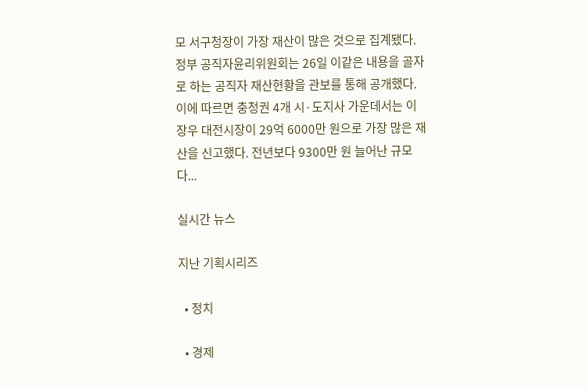모 서구청장이 가장 재산이 많은 것으로 집계됐다. 정부 공직자윤리위원회는 26일 이같은 내용을 골자로 하는 공직자 재산현황을 관보를 통해 공개했다. 이에 따르면 충청권 4개 시·도지사 가운데서는 이장우 대전시장이 29억 6000만 원으로 가장 많은 재산을 신고했다. 전년보다 9300만 원 늘어난 규모다...

실시간 뉴스

지난 기획시리즈

  • 정치

  • 경제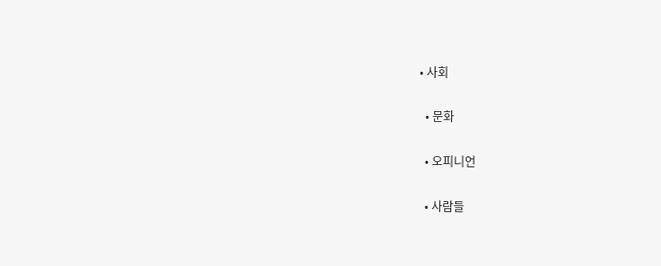• 사회

  • 문화

  • 오피니언

  • 사람들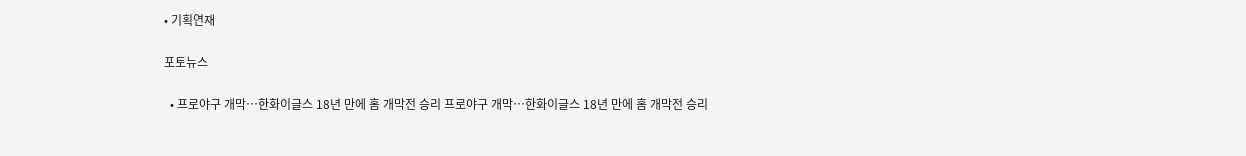• 기획연재

포토뉴스

  • 프로야구 개막…한화이글스 18년 만에 홈 개막전 승리 프로야구 개막…한화이글스 18년 만에 홈 개막전 승리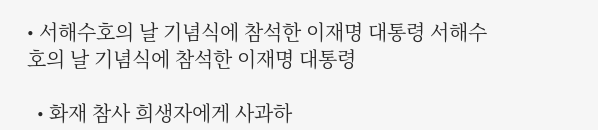• 서해수호의 날 기념식에 참석한 이재명 대통령 서해수호의 날 기념식에 참석한 이재명 대통령

  • 화재 참사 희생자에게 사과하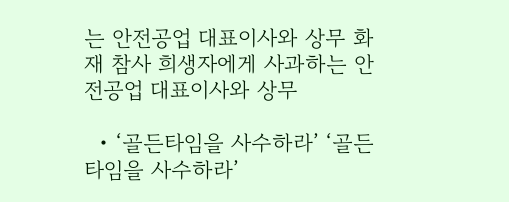는 안전공업 대표이사와 상무 화재 참사 희생자에게 사과하는 안전공업 대표이사와 상무

  • ‘골든타임을 사수하라’ ‘골든타임을 사수하라’